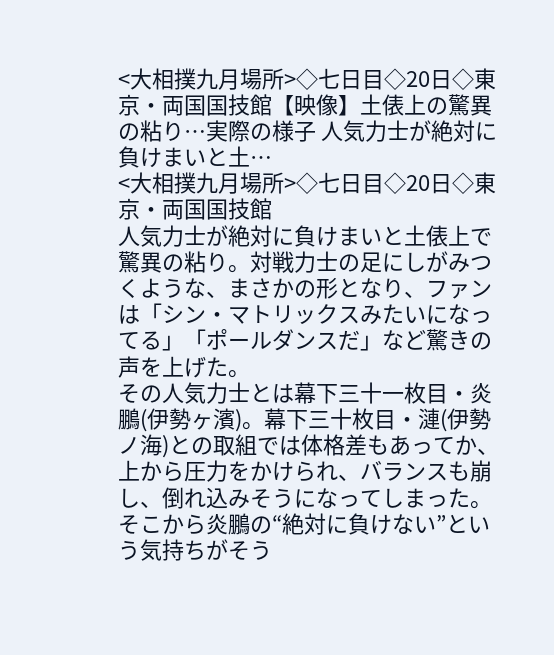<大相撲九月場所>◇七日目◇20日◇東京・両国国技館【映像】土俵上の驚異の粘り…実際の様子 人気力士が絶対に負けまいと土…
<大相撲九月場所>◇七日目◇20日◇東京・両国国技館
人気力士が絶対に負けまいと土俵上で驚異の粘り。対戦力士の足にしがみつくような、まさかの形となり、ファンは「シン・マトリックスみたいになってる」「ポールダンスだ」など驚きの声を上げた。
その人気力士とは幕下三十一枚目・炎鵬(伊勢ヶ濱)。幕下三十枚目・漣(伊勢ノ海)との取組では体格差もあってか、上から圧力をかけられ、バランスも崩し、倒れ込みそうになってしまった。
そこから炎鵬の“絶対に負けない”という気持ちがそう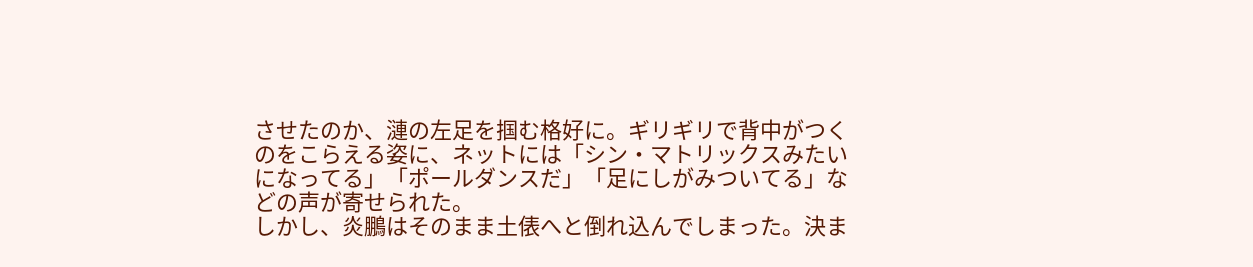させたのか、漣の左足を掴む格好に。ギリギリで背中がつくのをこらえる姿に、ネットには「シン・マトリックスみたいになってる」「ポールダンスだ」「足にしがみついてる」などの声が寄せられた。
しかし、炎鵬はそのまま土俵へと倒れ込んでしまった。決ま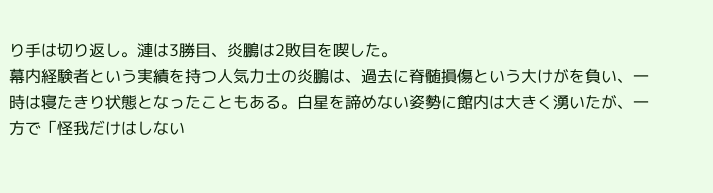り手は切り返し。漣は3勝目、炎鵬は2敗目を喫した。
幕内経験者という実績を持つ人気力士の炎鵬は、過去に脊髄損傷という大けがを負い、一時は寝たきり状態となったこともある。白星を諦めない姿勢に館内は大きく湧いたが、一方で「怪我だけはしない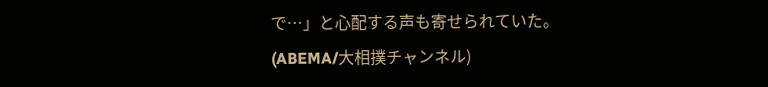で…」と心配する声も寄せられていた。
(ABEMA/大相撲チャンネル)